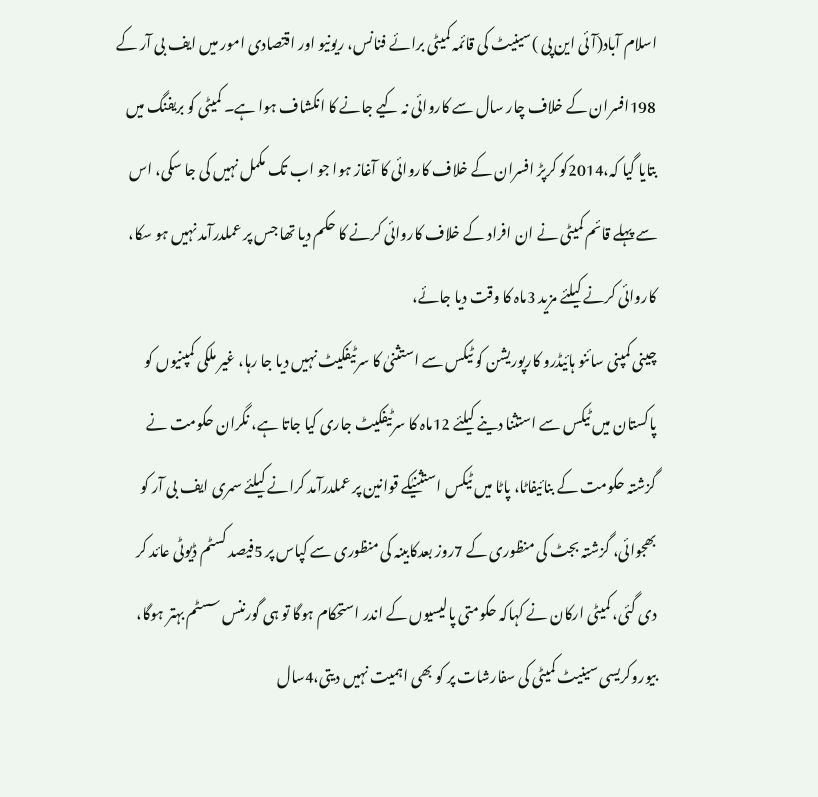اسلام آباد(آئی این پی )سینیٹ کی قائمہ کمیٹی برائے فنانس، ریونیو اور اقتصادی امور میں ایف بی آر کے 198افسران کے خلاف چار سال سے کاروائی نہ کیے جانے کا انکشاف ہوا ہے۔ کمیٹی کو بریفنگ میں بتایا گیا کہ،2014کو کرپڑ افسران کے خلاف کاروائی کا آغاز ہوا جو اب تک مکمل نہیں کی جا سکی، اس سے پہلے قائم کمیٹی نے ان افراد کے خلاف کاروائی کرنے کا حکم دیا تھا جس پر عملدرآمد نہیں ہو سکا، کاروائی کرنے کیلئے مزید 3ماہ کا وقت دیا جائے،
چینی کمپنی سائنو ہائیڈرو کارپوریشن کو ٹیکس سے استثنیٰ کا سرٹیفکیٹ نہیں دیا جا رہا، غیر ملکی کمپنیوں کو پاکستان میں ٹیکس سے استثنا دینے کیلئے 12ماہ کا سرٹیفکیٹ جاری کیا جاتا ہے، نگران حکومت نے گزشتہ حکومت کے بنائیفاٹا، پاٹا میں ٹیکس استثنیٰکے قوانین پر عملدرآمد کرانے کیلئے سمری ایف بی آر کو بھجوائی، گزشتہ بجٹ کی منظوری کے 7روز بعدکابینہ کی منظوری سے کپاس پر 5فیصد کسٹم ڈیوٹی عائد کر دی گئی، کمیٹی ارکان نے کہاکہ حکومتی پالیسیوں کے اندر استحکام ہوگا تو ہی گورننس سسٹم بہتر ہوگا، بیوروکریسی سینیٹ کمیٹی کی سفارشات پر کو بھی اہمیت نہیں دیتی،4سال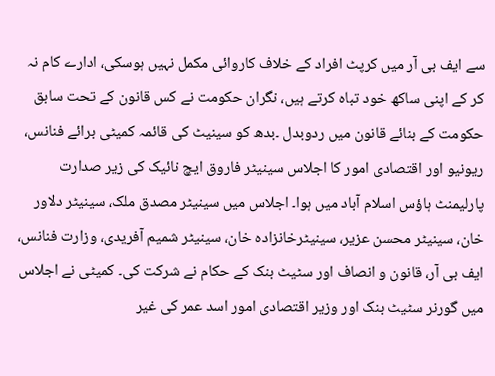سے ایف بی آر میں کرپٹ افراد کے خلاف کاروائی مکمل نہیں ہوسکی، ادارے کام نہ کر کے اپنی ساکھ خود تباہ کرتے ہیں، نگران حکومت نے کس قانون کے تحت سابق حکومت کے بنائے قانون میں ردوبدل ۔بدھ کو سینیٹ کی قائمہ کمیٹی برائے فنانس، ریونیو اور اقتصادی امور کا اجلاس سینیٹر فاروق ایچ نائیک کی زیر صدارت پارلیمنٹ ہاؤس اسلام آباد میں ہوا۔ اجلاس میں سینیٹر مصدق ملک، سینیٹر دلاور خان، سینیٹر محسن عزیر، سینیٹرخانزادہ خان، سینیٹر شمیم آفریدی، وزارت فنانس، ایف بی آر، قانون و انصاف اور سٹیٹ بنک کے حکام نے شرکت کی۔ کمیٹی نے اجلاس میں گورنر سٹیٹ بنک اور وزیر اقتصادی امور اسد عمر کی غیر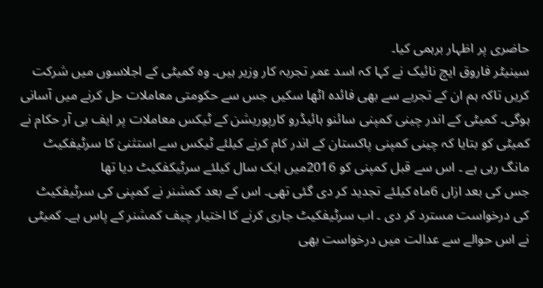حاضری پر اظہار برہمی کیا۔
سینیٹر فاروق ایچ نائیک نے کہا کہ اسد عمر تجربہ کار وزیر ہیں۔ وہ کمیٹی کے اجلاسوں میں شرکت کریں تاکہ ہم ان کے تجربے سے بھی فائدہ اٹھا سکیں جس سے حکومتی معاملات حل کرنے میں آسانی ہوگی۔ کمیٹی کے اندر چینی کمپنی سائنو ہائیڈرو کارپوریشن کے ٹیکس معاملات پر ایف بی آر حکام نے کمیٹی کو بتایا کہ چینی کمپنی پاکستان کے اندر کام کرنے کیلئے ٹیکس سے استثنیٰ کا سرٹیفکیٹ مانگ رہی ہے ۔ اس سے قبل کمپنی کو 2016میں ایک سال کیلئے سرٹیکفکیٹ دیا تھا
جس کی بعد ازاں 6ماہ کیلئے تجدید کر دی گئی تھی۔ اس کے بعد کمشنر نے کمپنی کی سرٹیفکیٹ کی درخواست مسترد کر دی ۔ اب سرٹیفکیٹ جاری کرنے کا اختیار چیف کمشنر کے پاس ہے۔ کمیٹی نے اس حوالے سے عدالت میں درخواست بھی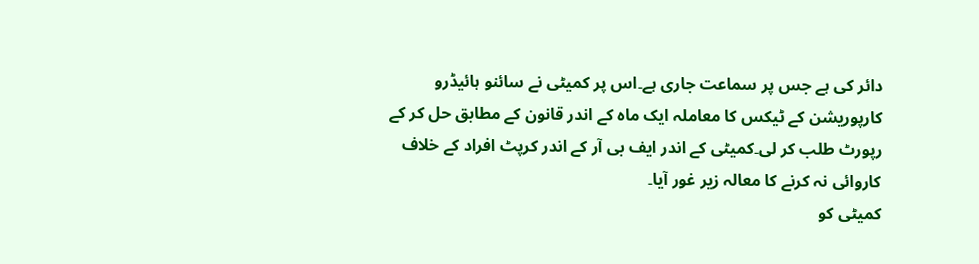دائر کی ہے جس پر سماعت جاری ہے۔اس پر کمیٹی نے سائنو ہائیڈرو کارپوریشن کے ٹیکس کا معاملہ ایک ماہ کے اندر قانون کے مطابق حل کر کے رپورٹ طلب کر لی۔کمیٹی کے اندر ایف بی آر کے اندر کرپٹ افراد کے خلاف کاروائی نہ کرنے کا معالہ زیر غور آیا۔
کمیٹی کو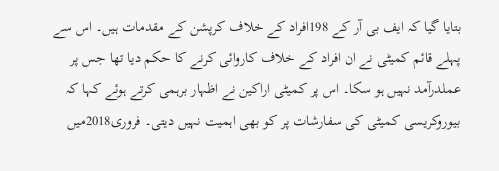بتایا گیا کہ ایف بی آر کے 198افراد کے خلاف کرپشن کے مقدمات ہیں۔ اس سے پہلے قائم کمیٹی نے ان افراد کے خلاف کاروائی کرنے کا حکم دیا تھا جس پر عملدرآمد نہیں ہو سکا۔ اس پر کمیٹی اراکین نے اظہار برہمی کرتے ہوئے کہا کہ بیوروکریسی کمیٹی کی سفارشات پر کو بھی اہمیت نہیں دیتی۔ فروری2018میں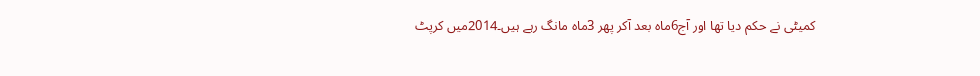کمیٹی نے حکم دیا تھا اور آج6ماہ بعد آکر پھر 3ماہ مانگ رہے ہیں۔2014میں کرپٹ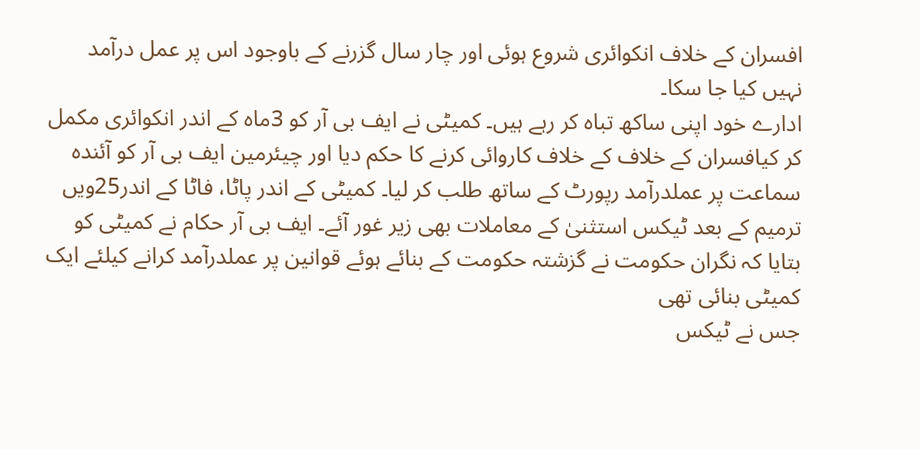افسران کے خلاف انکوائری شروع ہوئی اور چار سال گزرنے کے باوجود اس پر عمل درآمد نہیں کیا جا سکا۔
ادارے خود اپنی ساکھ تباہ کر رہے ہیں۔ کمیٹی نے ایف بی آر کو 3ماہ کے اندر انکوائری مکمل کر کیافسران کے خلاف کے خلاف کاروائی کرنے کا حکم دیا اور چیئرمین ایف بی آر کو آئندہ سماعت پر عملدرآمد رپورٹ کے ساتھ طلب کر لیا۔ کمیٹی کے اندر پاٹا، فاٹا کے اندر25ویں ترمیم کے بعد ٹیکس استثنیٰ کے معاملات بھی زیر غور آئے۔ ایف بی آر حکام نے کمیٹی کو بتایا کہ نگران حکومت نے گزشتہ حکومت کے بنائے ہوئے قوانین پر عملدرآمد کرانے کیلئے ایک کمیٹی بنائی تھی
جس نے ٹیکس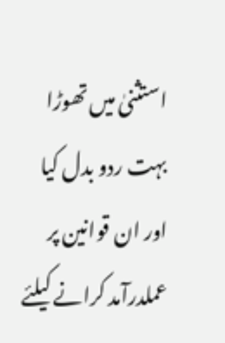استثنیٰ میں تھوڑا بہت ردو بدل کیا اور ان قوانین پر عملدرآمد کرانے کیلئے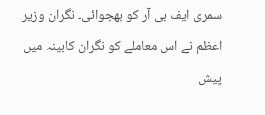سمری ایف بی آر کو بھجوائی۔ نگران وزیر اعظم نے اس معاملے کو نگران کابینہ میں پیش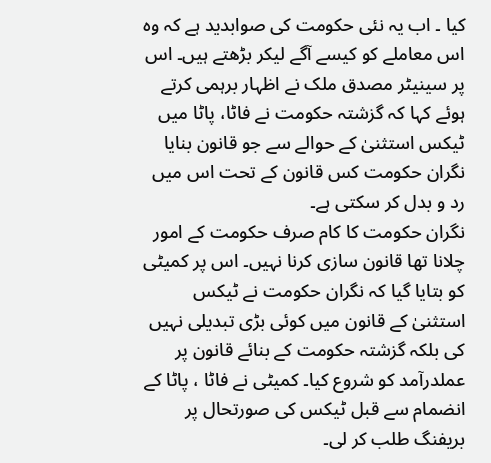کیا ۔ اب یہ نئی حکومت کی صوابدید ہے کہ وہ اس معاملے کو کیسے آگے لیکر بڑھتے ہیں۔ اس پر سینیٹر مصدق ملک نے اظہار برہمی کرتے ہوئے کہا کہ گزشتہ حکومت نے فاٹا، پاٹا میں ٹیکس استثنیٰ کے حوالے سے جو قانون بنایا نگران حکومت کس قانون کے تحت اس میں رد و بدل کر سکتی ہے۔
نگران حکومت کا کام صرف حکومت کے امور چلانا تھا قانون سازی کرنا نہیں۔ اس پر کمیٹی کو بتایا گیا کہ نگران حکومت نے ٹیکس استثنیٰ کے قانون میں کوئی بڑی تبدیلی نہیں کی بلکہ گزشتہ حکومت کے بنائے قانون پر عملدرآمد کو شروع کیا۔ کمیٹی نے فاٹا ، پاٹا کے انضمام سے قبل ٹیکس کی صورتحال پر بریفنگ طلب کر لی۔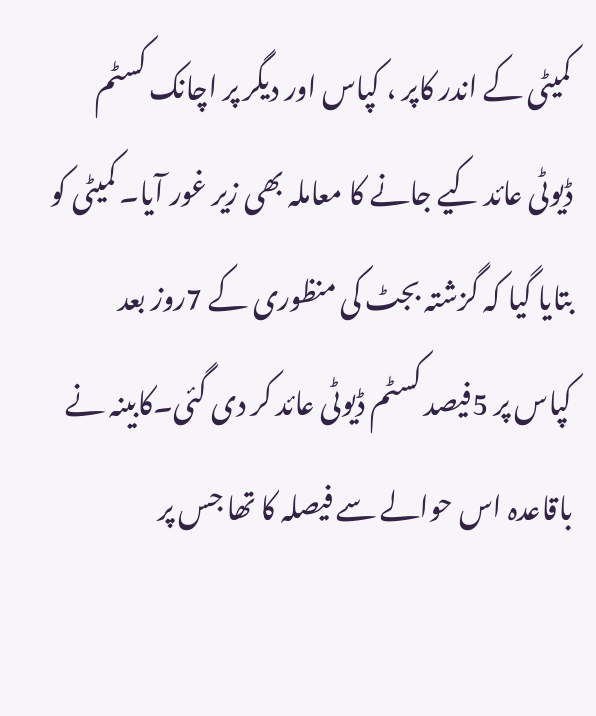کمیٹی کے اندر کاپر ، کپاس اور دیگر پر اچانک کسٹم ڈیوٹی عائد کیے جانے کا معاملہ بھی زیر غور آیا۔ کمیٹی کو بتایا گیا کہ گزشتہ بجٹ کی منظوری کے 7روز بعد
کپاس پر 5فیصد کسٹم ڈیوٹی عائد کر دی گئی۔کابینہ نے باقاعدہ اس حوالے سے فیصلہ کا تھا جس پر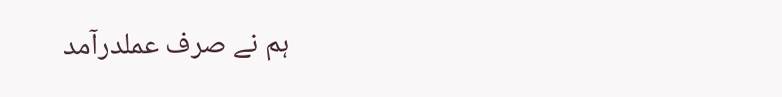ہم نے صرف عملدرآمد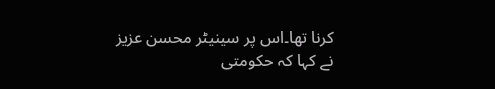کرنا تھا۔اس پر سینیٹر محسن عزیز نے کہا کہ حکومتی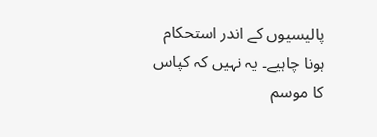پالیسیوں کے اندر استحکام ہونا چاہیے۔ یہ نہیں کہ کپاس کا موسم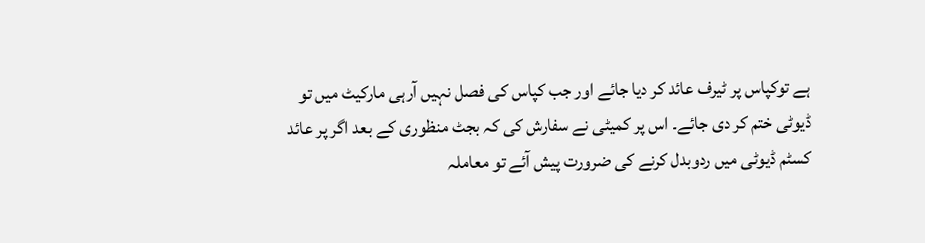ہے توکپاس پر ٹیرف عائد کر دیا جائے اور جب کپاس کی فصل نہیں آرہی مارکیٹ میں تو ڈیوٹی ختم کر دی جائے۔ اس پر کمیٹی نے سفارش کی کہ بجٹ منظوری کے بعد اگر پر عائد کسٹم ڈیوٹی میں ردوبدل کرنے کی ضرورت پیش آئے تو معاملہ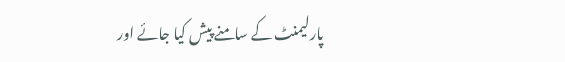پارلیمنٹ کے سامنے پیش کیا جائے اور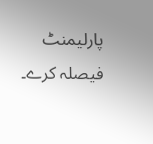پارلیمنٹ فیصلہ کرے۔